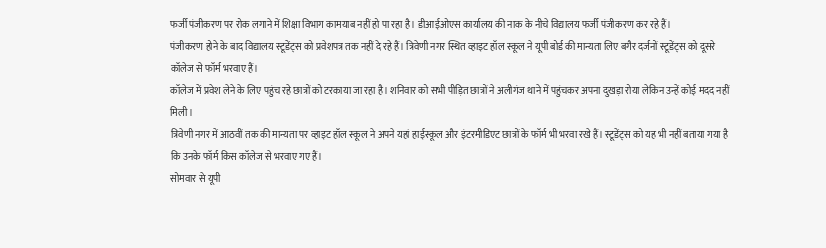फर्जी पंजीकरण पर रोक लगाने में शिक्षा विभाग कामयाब नहीं हो पा रहा है। डीआईओएस कार्यालय की नाक के नीचे विद्यालय फर्जी पंजीकरण कर रहे हैं।
पंजीकरण होने के बाद विद्यालय स्टूडेंट्स को प्रवेशपत्र तक नहीं दे रहे हैं। त्रिवेणी नगर स्थित व्हाइट हॉल स्कूल ने यूपी बोर्ड की मान्यता लिए बगैर दर्जनों स्टूडेंट्स को दूसरे कॉलेज से फॉर्म भरवाए हैं।
कॉलेज में प्रवेश लेने के लिए पहुंच रहे छात्रों को टरकाया जा रहा है। शनिवार को सभी पीड़ित छात्रों ने अलीगंज थाने में पहुंचकर अपना दुखड़ा रोया लेकिन उन्हें कोई मदद नहीं मिली।
त्रिवेणी नगर में आठवीं तक की मान्यता पर व्हाइट हॉल स्कूल ने अपने यहां हाईस्कूल और इंटरमीडिएट छात्रों के फॉर्म भी भरवा रखे हैं। स्टूडेंट्स को यह भी नहीं बताया गया है कि उनके फॉर्म किस कॉलेज से भरवाए गए हैं।
सोमवार से यूपी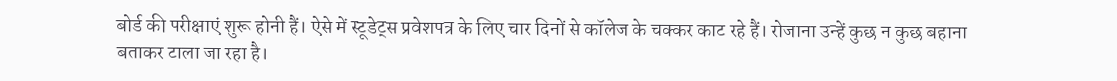बोर्ड की परीक्षाएं शुरू होनी हैं। ऐसे में स्टूडेट्स प्रवेशपत्र के लिए चार दिनों से कॉलेज के चक्कर काट रहे हैं। रोजाना उन्हें कुछ न कुछ बहाना बताकर टाला जा रहा है।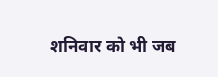शनिवार को भी जब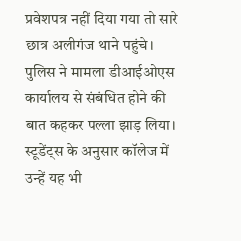प्रवेशपत्र नहीं दिया गया तो सारे छात्र अलीगंज थाने पहुंचे। पुलिस ने मामला डीआईओएस कार्यालय से संबंधित होने की बात कहकर पल्ला झाड़ लिया।
स्टूडेंट्स के अनुसार कॉलेज में उन्हें यह भी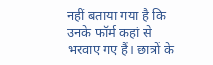नहीं बताया गया है कि उनके फॉर्म कहां से भरवाए गए हैं। छात्रों के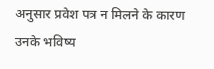अनुसार प्रवेश पत्र न मिलने के कारण उनके भविष्य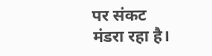पर संकट मंडरा रहा है।